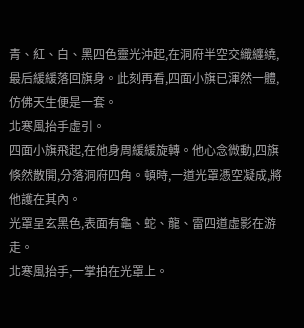青、紅、白、黑四色靈光沖起,在洞府半空交織纏繞,最后緩緩落回旗身。此刻再看,四面小旗已渾然一體,仿佛天生便是一套。
北寒風抬手虛引。
四面小旗飛起,在他身周緩緩旋轉。他心念微動,四旗倏然散開,分落洞府四角。頓時,一道光罩憑空凝成,將他護在其內。
光罩呈玄黑色,表面有龜、蛇、龍、雷四道虛影在游走。
北寒風抬手,一掌拍在光罩上。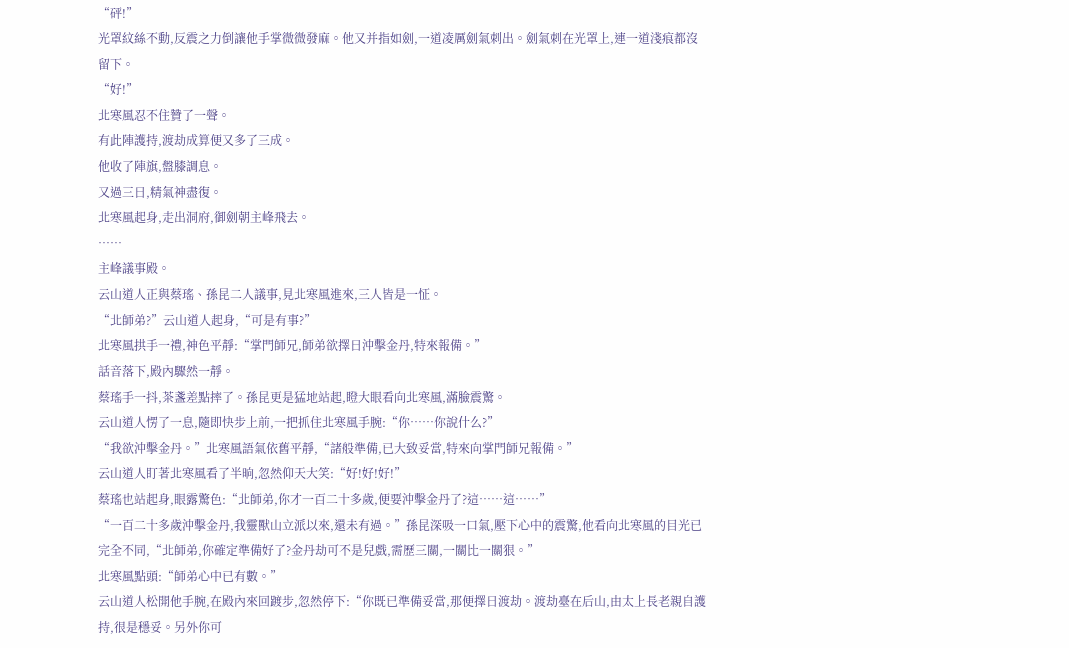“砰!”
光罩紋絲不動,反震之力倒讓他手掌微微發麻。他又并指如劍,一道凌厲劍氣刺出。劍氣刺在光罩上,連一道淺痕都沒留下。
“好!”
北寒風忍不住贊了一聲。
有此陣護持,渡劫成算便又多了三成。
他收了陣旗,盤膝調息。
又過三日,精氣神盡復。
北寒風起身,走出洞府,御劍朝主峰飛去。
……
主峰議事殿。
云山道人正與蔡瑤、孫昆二人議事,見北寒風進來,三人皆是一怔。
“北師弟?”云山道人起身,“可是有事?”
北寒風拱手一禮,神色平靜:“掌門師兄,師弟欲擇日沖擊金丹,特來報備。”
話音落下,殿內驟然一靜。
蔡瑤手一抖,茶盞差點摔了。孫昆更是猛地站起,瞪大眼看向北寒風,滿臉震驚。
云山道人愣了一息,隨即快步上前,一把抓住北寒風手腕:“你……你說什么?”
“我欲沖擊金丹。”北寒風語氣依舊平靜,“諸般準備,已大致妥當,特來向掌門師兄報備。”
云山道人盯著北寒風看了半晌,忽然仰天大笑:“好!好!好!”
蔡瑤也站起身,眼露驚色:“北師弟,你才一百二十多歲,便要沖擊金丹了?這……這……”
“一百二十多歲沖擊金丹,我靈獸山立派以來,還未有過。”孫昆深吸一口氣,壓下心中的震驚,他看向北寒風的目光已完全不同,“北師弟,你確定準備好了?金丹劫可不是兒戲,需歷三關,一關比一關狠。”
北寒風點頭:“師弟心中已有數。”
云山道人松開他手腕,在殿內來回踱步,忽然停下:“你既已準備妥當,那便擇日渡劫。渡劫臺在后山,由太上長老親自護持,很是穩妥。另外你可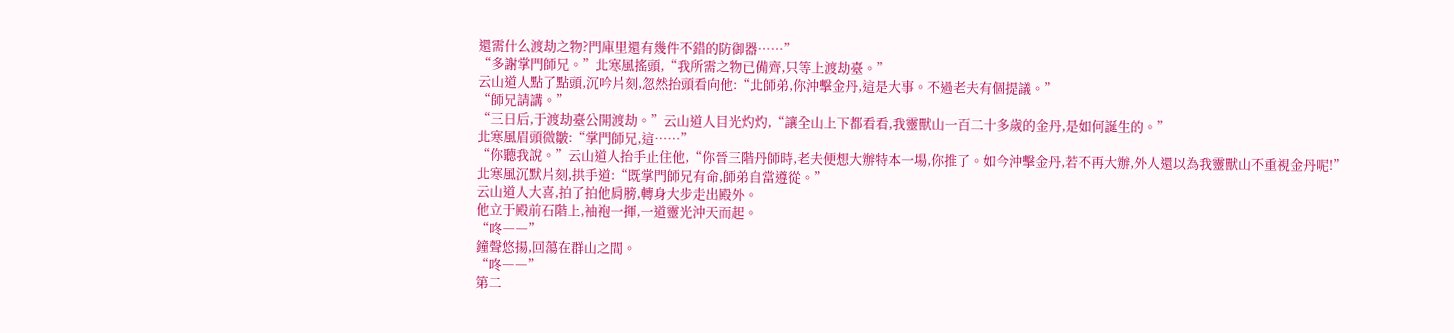還需什么渡劫之物?門庫里還有幾件不錯的防御器……”
“多謝掌門師兄。”北寒風搖頭,“我所需之物已備齊,只等上渡劫臺。”
云山道人點了點頭,沉吟片刻,忽然抬頭看向他:“北師弟,你沖擊金丹,這是大事。不過老夫有個提議。”
“師兄請講。”
“三日后,于渡劫臺公開渡劫。”云山道人目光灼灼,“讓全山上下都看看,我靈獸山一百二十多歲的金丹,是如何誕生的。”
北寒風眉頭微皺:“掌門師兄,這……”
“你聽我說。”云山道人抬手止住他,“你晉三階丹師時,老夫便想大辦特本一場,你推了。如今沖擊金丹,若不再大辦,外人還以為我靈獸山不重視金丹呢!”
北寒風沉默片刻,拱手道:“既掌門師兄有命,師弟自當遵從。”
云山道人大喜,拍了拍他肩膀,轉身大步走出殿外。
他立于殿前石階上,袖袍一揮,一道靈光沖天而起。
“咚――”
鐘聲悠揚,回蕩在群山之間。
“咚――”
第二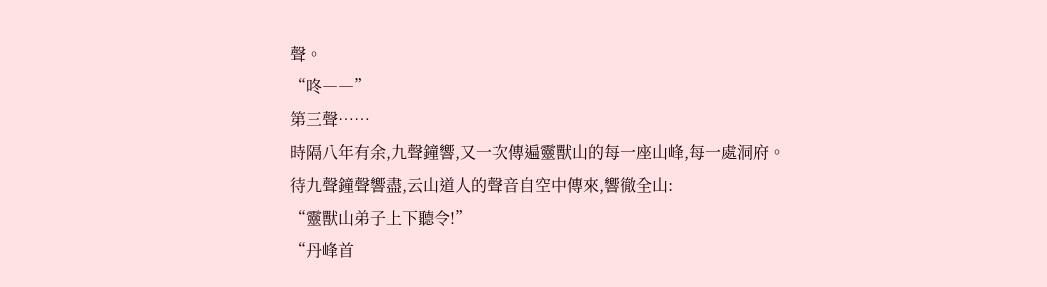聲。
“咚――”
第三聲……
時隔八年有余,九聲鐘響,又一次傳遍靈獸山的每一座山峰,每一處洞府。
待九聲鐘聲響盡,云山道人的聲音自空中傳來,響徹全山:
“靈獸山弟子上下聽令!”
“丹峰首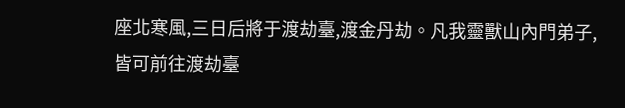座北寒風,三日后將于渡劫臺,渡金丹劫。凡我靈獸山內門弟子,皆可前往渡劫臺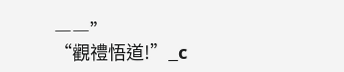――”
“觀禮悟道!”_c